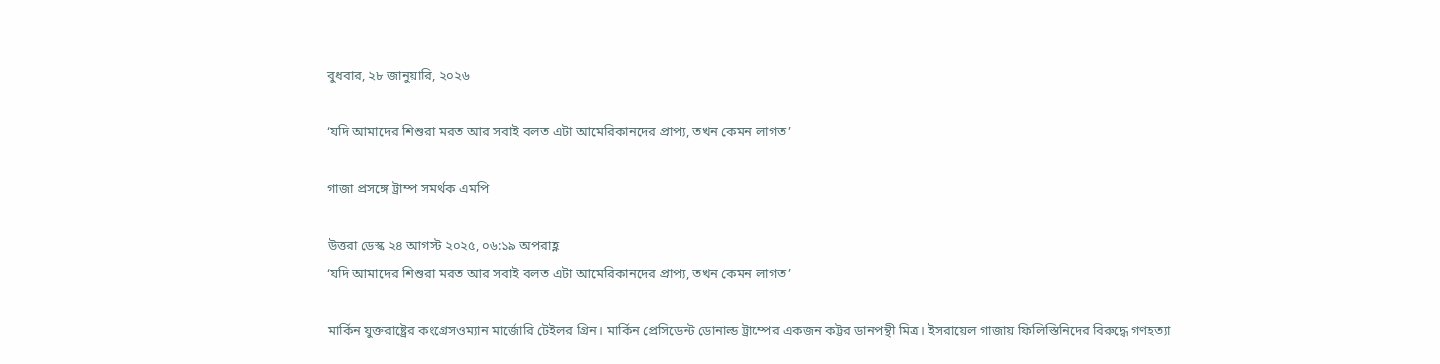বুধবার, ২৮ জানুয়ারি, ২০২৬

‘যদি আমাদের শিশুরা মরত আর সবাই বলত এটা আমেরিকানদের প্রাপ্য, তখন কেমন লাগত’

গাজা প্রসঙ্গে ট্রাম্প সমর্থক এমপি

উত্তরা ডেস্ক ২৪ আগস্ট ২০২৫, ০৬:১৯ অপরাহ্ণ
‘যদি আমাদের শিশুরা মরত আর সবাই বলত এটা আমেরিকানদের প্রাপ্য, তখন কেমন লাগত’

মার্কিন যুক্তরাষ্ট্রের কংগ্রেসওম্যান মার্জোরি টেইলর গ্রিন। মার্কিন প্রেসিডেন্ট ডোনাল্ড ট্রাম্পের একজন কট্টর ডানপন্থী মিত্র। ইসরায়েল গাজায় ফিলিস্তিনিদের বিরুদ্ধে গণহত্যা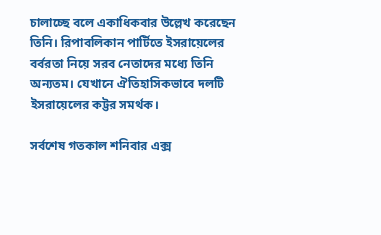চালাচ্ছে বলে একাধিকবার উল্লেখ করেছেন তিনি। রিপাবলিকান পার্টিতে ইসরায়েলের বর্বরতা নিয়ে সরব নেতাদের মধ্যে তিনি অন্যতম। যেখানে ঐতিহাসিকভাবে দলটি ইসরায়েলের কট্টর সমর্থক।

সর্বশেষ গতকাল শনিবার এক্স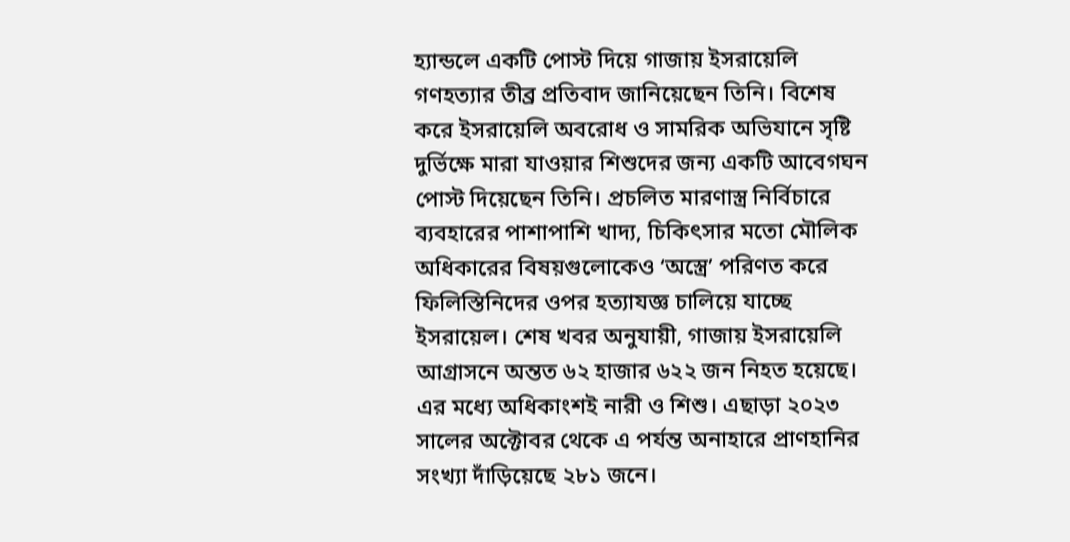হ্যান্ডলে একটি পোস্ট দিয়ে গাজায় ইসরায়েলি গণহত্যার তীব্র প্রতিবাদ জানিয়েছেন তিনি। বিশেষ করে ইসরায়েলি অবরোধ ও সামরিক অভিযানে সৃষ্টি দুর্ভিক্ষে মারা যাওয়ার শিশুদের জন্য একটি আবেগঘন পোস্ট দিয়েছেন তিনি। প্রচলিত মারণাস্ত্র নির্বিচারে ব্যবহারের পাশাপাশি খাদ্য, চিকিৎসার মতো মৌলিক অধিকারের বিষয়গুলোকেও ‘অস্ত্রে’ পরিণত করে ফিলিস্তিনিদের ওপর হত্যাযজ্ঞ চালিয়ে যাচ্ছে ইসরায়েল। শেষ খবর অনুযায়ী, গাজায় ইসরায়েলি আগ্রাসনে অন্তত ৬২ হাজার ৬২২ জন নিহত হয়েছে। এর মধ্যে অধিকাংশই নারী ও শিশু। এছাড়া ২০২৩ সালের অক্টোবর থেকে এ পর্যন্ত অনাহারে প্রাণহানির সংখ্যা দাঁড়িয়েছে ২৮১ জনে।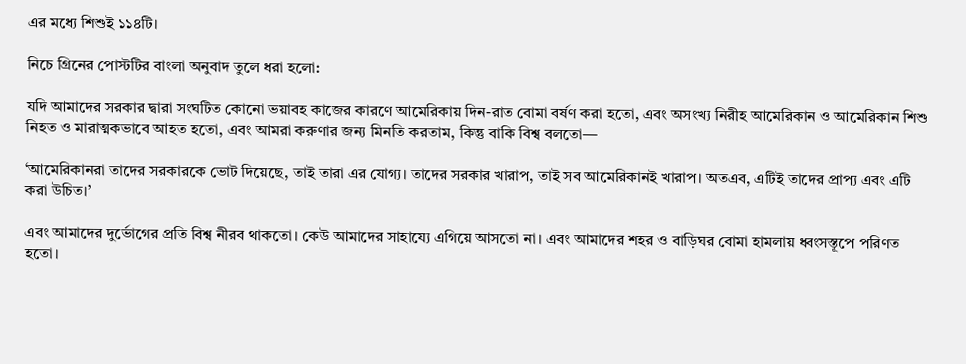এর মধ্যে শিশুই ১১৪টি।

নিচে গ্রিনের পোস্টটির বাংলা অনুবাদ তুলে ধরা হলো:

যদি আমাদের সরকার দ্বারা সংঘটিত কোনো ভয়াবহ কাজের কারণে আমেরিকায় দিন-রাত বোমা বর্ষণ করা হতো, এবং অসংখ্য নিরীহ আমেরিকান ও আমেরিকান শিশু নিহত ও মারাত্মকভাবে আহত হতো, এবং আমরা করুণার জন্য মিনতি করতাম, কিন্তু বাকি বিশ্ব বলতো—

‘আমেরিকানরা তাদের সরকারকে ভোট দিয়েছে, তাই তারা এর যোগ্য। তাদের সরকার খারাপ, তাই সব আমেরিকানই খারাপ। অতএব, এটিই তাদের প্রাপ্য এবং এটি করা উচিত।’

এবং আমাদের দুর্ভোগের প্রতি বিশ্ব নীরব থাকতো। কেউ আমাদের সাহায্যে এগিয়ে আসতো না। এবং আমাদের শহর ও বাড়িঘর বোমা হামলায় ধ্বংসস্তূপে পরিণত হতো।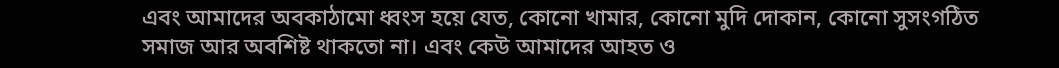এবং আমাদের অবকাঠামো ধ্বংস হয়ে যেত, কোনো খামার, কোনো মুদি দোকান, কোনো সুসংগঠিত সমাজ আর অবশিষ্ট থাকতো না। এবং কেউ আমাদের আহত ও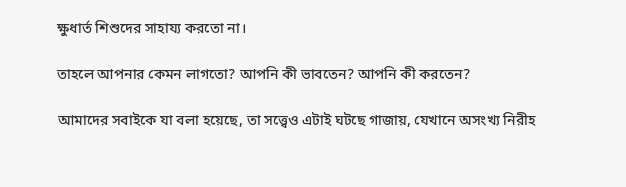ক্ষুধার্ত শিশুদের সাহায্য করতো না।

তাহলে আপনার কেমন লাগতো? আপনি কী ভাবতেন? আপনি কী করতেন?

আমাদের সবাইকে যা বলা হয়েছে, তা সত্ত্বেও এটাই ঘটছে গাজায়, যেখানে অসংখ্য নিরীহ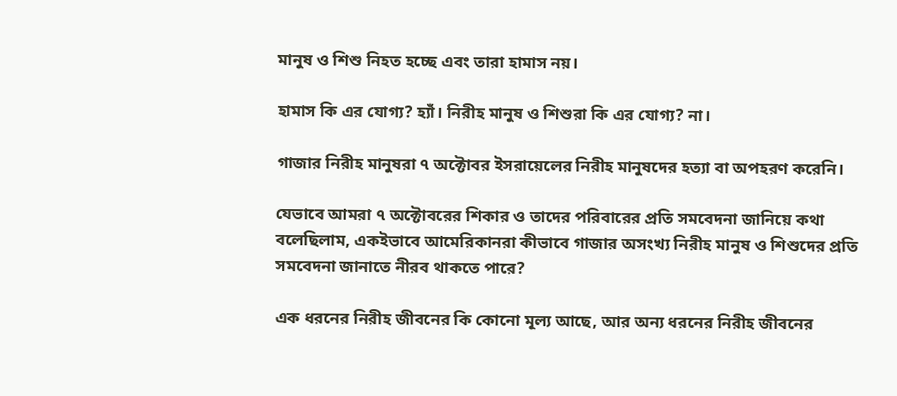মানুষ ও শিশু নিহত হচ্ছে এবং তারা হামাস নয়।

হামাস কি এর যোগ্য? হ্যাঁ। নিরীহ মানুষ ও শিশুরা কি এর যোগ্য? না।

গাজার নিরীহ মানুষরা ৭ অক্টোবর ইসরায়েলের নিরীহ মানুষদের হত্যা বা অপহরণ করেনি।

যেভাবে আমরা ৭ অক্টোবরের শিকার ও তাদের পরিবারের প্রতি সমবেদনা জানিয়ে কথা বলেছিলাম, একইভাবে আমেরিকানরা কীভাবে গাজার অসংখ্য নিরীহ মানুষ ও শিশুদের প্রতি সমবেদনা জানাতে নীরব থাকতে পারে?

এক ধরনের নিরীহ জীবনের কি কোনো মূল্য আছে, আর অন্য ধরনের নিরীহ জীবনের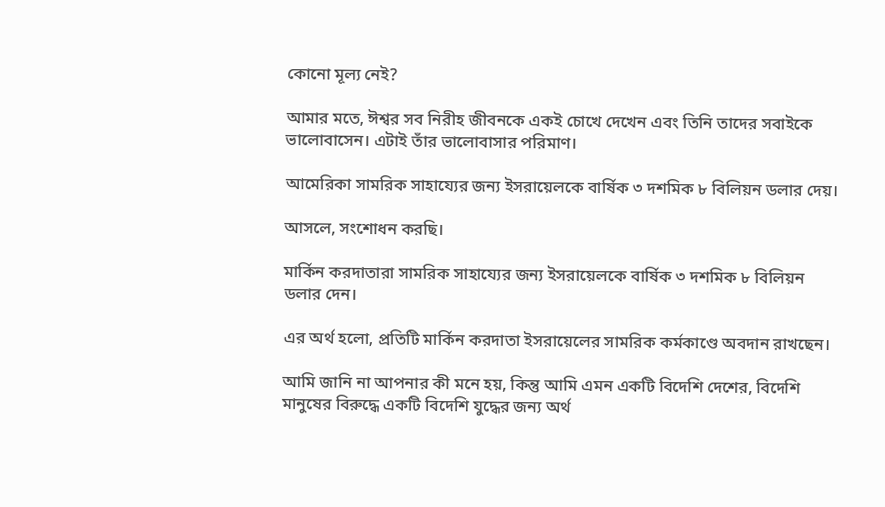কোনো মূল্য নেই?

আমার মতে, ঈশ্বর সব নিরীহ জীবনকে একই চোখে দেখেন এবং তিনি তাদের সবাইকে ভালোবাসেন। এটাই তাঁর ভালোবাসার পরিমাণ।

আমেরিকা সামরিক সাহায্যের জন্য ইসরায়েলকে বার্ষিক ৩ দশমিক ৮ বিলিয়ন ডলার দেয়।

আসলে, সংশোধন করছি।

মার্কিন করদাতারা সামরিক সাহায্যের জন্য ইসরায়েলকে বার্ষিক ৩ দশমিক ৮ বিলিয়ন ডলার দেন।

এর অর্থ হলো, প্রতিটি মার্কিন করদাতা ইসরায়েলের সামরিক কর্মকাণ্ডে অবদান রাখছেন।

আমি জানি না আপনার কী মনে হয়, কিন্তু আমি এমন একটি বিদেশি দেশের, বিদেশি মানুষের বিরুদ্ধে একটি বিদেশি যুদ্ধের জন্য অর্থ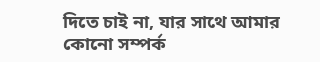দিতে চাই না, যার সাথে আমার কোনো সম্পর্ক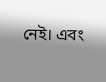নেই। এবং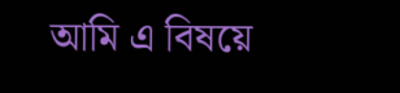আমি এ বিষয়ে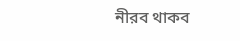নীরব থাকব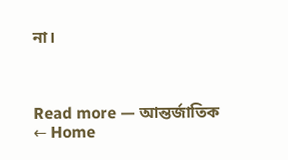না।



Read more — আন্তর্জাতিক
← Home